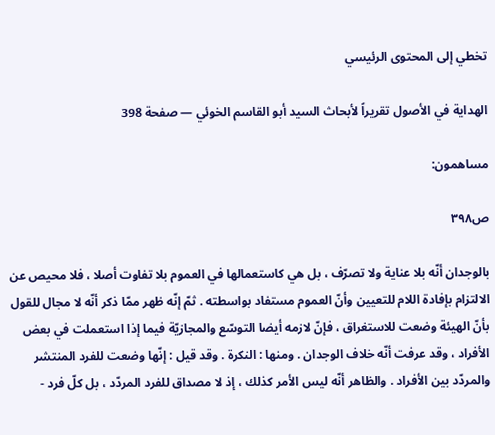تخطي إلى المحتوى الرئيسي

الهداية في الأصول تقريراً لأبحاث السيد أبو القاسم الخوئي — صفحة 398

مساهمون:

ص٣٩٨

بالوجدان أنّه بلا عناية ولا تصرّف ، بل هي كاستعمالها في العموم بلا تفاوت أصلا ، فلا محيص عن الالتزام بإفادة اللام للتعيين وأنّ العموم مستفاد بواسطته . ثمّ إنّه ظهر ممّا ذكر أنّه لا مجال للقول بأنّ الهيئة وضعت للاستغراق ، فإنّ لازمه أيضا التوسّع والمجازيّة فيما إذا استعملت في بعض الأفراد ، وقد عرفت أنّه خلاف الوجدان . ومنها : النكرة . وقد قيل : إنّها وضعت للفرد المنتشر والمردّد بين الأفراد . والظاهر أنّه ليس الأمر كذلك ، إذ لا مصداق للفرد المردّد ، بل كلّ فرد -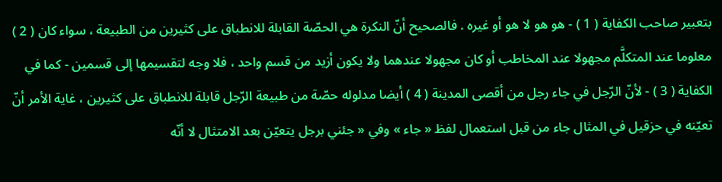بتعبير صاحب الكفاية ( 1 ) - هو هو لا هو أو غيره . فالصحيح أنّ النكرة هي الحصّة القابلة للانطباق على كثيرين من الطبيعة ، سواء كان ( 2 ) معلوما عند المتكلَّم مجهولا عند المخاطب أو كان مجهولا عندهما ولا يكون أزيد من قسم واحد ، فلا وجه لتقسيمها إلى قسمين - كما في الكفاية ( 3 ) - لأنّ الرّجل في جاء رجل من أقصى المدينة ( 4 ) أيضا مدلوله حصّة من طبيعة الرّجل قابلة للانطباق على كثيرين ، غاية الأمر أنّ تعيّنه في حزقيل في المثال جاء من قبل استعمال لفظ « جاء » وفي « جئني برجل يتعيّن بعد الامتثال لا أنّه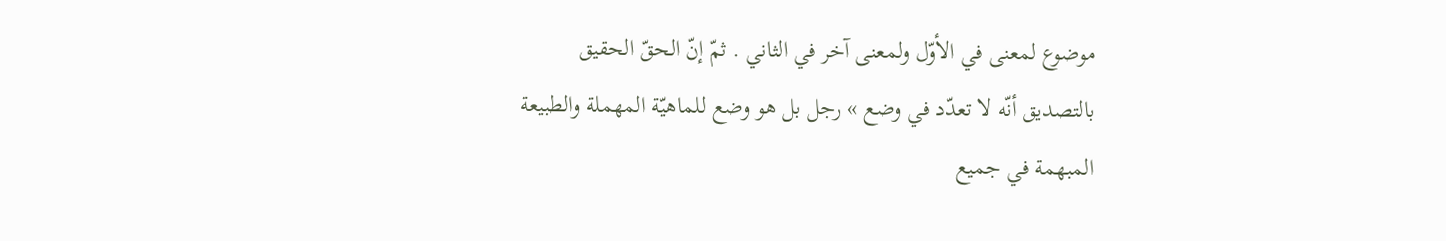موضوع لمعنى في الأوّل ولمعنى آخر في الثاني . ثمّ إنّ الحقّ الحقيق بالتصديق أنّه لا تعدّد في وضع » رجل بل هو وضع للماهيّة المهملة والطبيعة المبهمة في جميع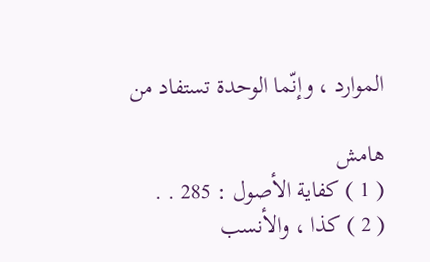الموارد ، وإنّما الوحدة تستفاد من

هامش
( 1 ) كفاية الأصول : 285 . .
( 2 ) كذا ، والأنسب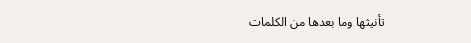تأنيثها وما بعدها من الكلمات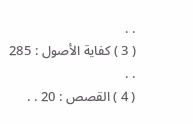. .
( 3 ) كفاية الأصول : 285 . .
( 4 ) القصص : 20 . .